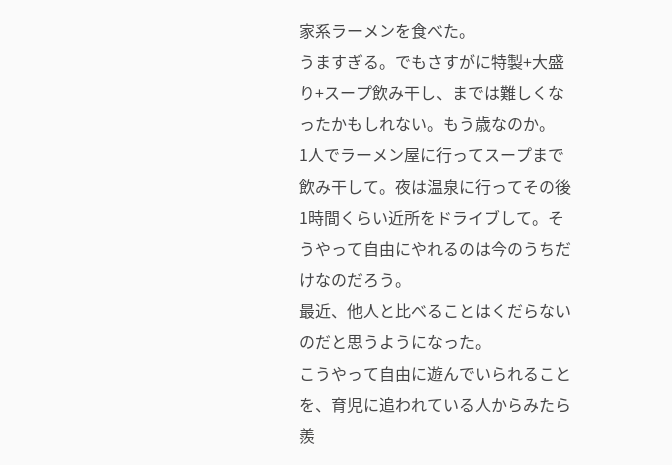家系ラーメンを食べた。
うますぎる。でもさすがに特製+大盛り+スープ飲み干し、までは難しくなったかもしれない。もう歳なのか。
1人でラーメン屋に行ってスープまで飲み干して。夜は温泉に行ってその後1時間くらい近所をドライブして。そうやって自由にやれるのは今のうちだけなのだろう。
最近、他人と比べることはくだらないのだと思うようになった。
こうやって自由に遊んでいられることを、育児に追われている人からみたら羨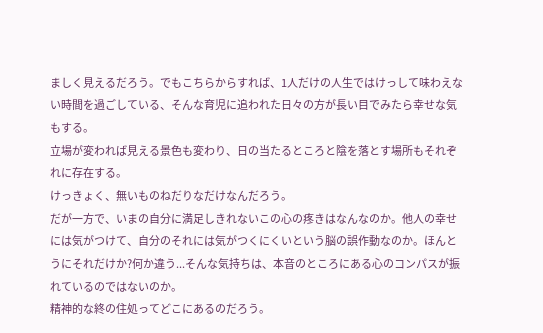ましく見えるだろう。でもこちらからすれば、1人だけの人生ではけっして味わえない時間を過ごしている、そんな育児に追われた日々の方が長い目でみたら幸せな気もする。
立場が変われば見える景色も変わり、日の当たるところと陰を落とす場所もそれぞれに存在する。
けっきょく、無いものねだりなだけなんだろう。
だが一方で、いまの自分に満足しきれないこの心の疼きはなんなのか。他人の幸せには気がつけて、自分のそれには気がつくにくいという脳の誤作動なのか。ほんとうにそれだけか?何か違う...そんな気持ちは、本音のところにある心のコンパスが振れているのではないのか。
精神的な終の住処ってどこにあるのだろう。